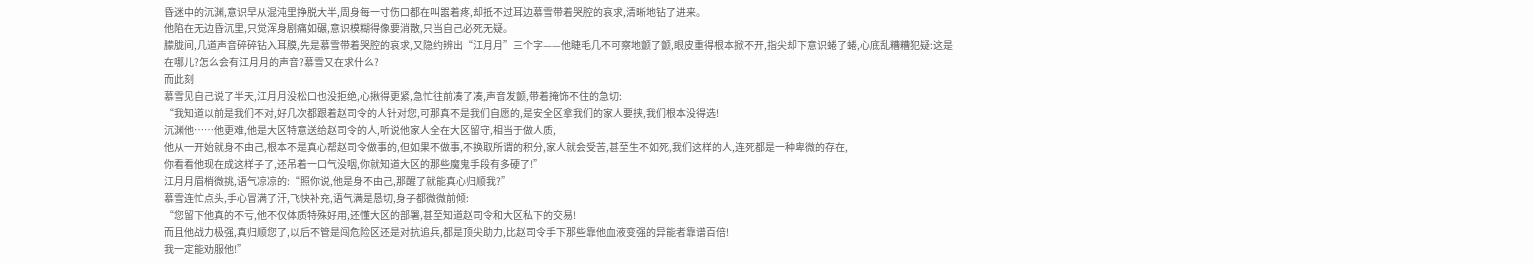昏迷中的沉渊,意识早从混沌里挣脱大半,周身每一寸伤口都在叫嚣着疼,却抵不过耳边慕雪带着哭腔的哀求,清晰地钻了进来。
他陷在无边昏沉里,只觉浑身剧痛如碾,意识模糊得像要消散,只当自己必死无疑。
朦胧间,几道声音碎碎钻入耳膜,先是慕雪带着哭腔的哀求,又隐约辨出“江月月”三个字——他睫毛几不可察地颤了颤,眼皮重得根本掀不开,指尖却下意识蜷了蜷,心底乱糟糟犯疑:这是在哪儿?怎么会有江月月的声音?慕雪又在求什么?
而此刻
慕雪见自己说了半天,江月月没松口也没拒绝,心揪得更紧,急忙往前凑了凑,声音发颤,带着掩饰不住的急切:
“我知道以前是我们不对,好几次都跟着赵司令的人针对您,可那真不是我们自愿的,是安全区拿我们的家人要挟,我们根本没得选!
沉渊他……他更难,他是大区特意送给赵司令的人,听说他家人全在大区留守,相当于做人质,
他从一开始就身不由己,根本不是真心帮赵司令做事的,但如果不做事,不换取所谓的积分,家人就会受苦,甚至生不如死,我们这样的人,连死都是一种卑微的存在,
你看看他现在成这样子了,还吊着一口气没咽,你就知道大区的那些魔鬼手段有多硬了!”
江月月眉梢微挑,语气凉凉的:“照你说,他是身不由己,那醒了就能真心归顺我?”
慕雪连忙点头,手心冒满了汗,飞快补充,语气满是恳切,身子都微微前倾:
“您留下他真的不亏,他不仅体质特殊好用,还懂大区的部署,甚至知道赵司令和大区私下的交易!
而且他战力极强,真归顺您了,以后不管是闯危险区还是对抗追兵,都是顶尖助力,比赵司令手下那些靠他血液变强的异能者靠谱百倍!
我一定能劝服他!”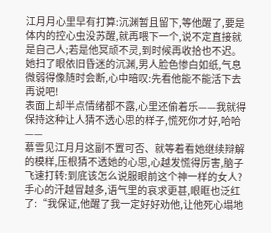江月月心里早有打算:沉渊暂且留下,等他醒了,要是体内的控心虫没苏醒,就再喂下一个,说不定直接就是自己人;若是他冥顽不灵,到时候再收拾也不迟。
她扫了眼依旧昏迷的沉渊,男人脸色惨白如纸,气息微弱得像随时会断,心中暗叹:先看他能不能活下去再说吧!
表面上却半点情绪都不露,心里还偷着乐——我就得保持这种让人猜不透心思的样子,慌死你才好,哈哈——
慕雪见江月月这副不置可否、就等着看她继续辩解的模样,压根猜不透她的心思,心越发慌得厉害,脑子飞速打转:到底该怎么说服眼前这个神一样的女人?
手心的汗越冒越多,语气里的哀求更甚,眼眶也泛红了:“我保证,他醒了我一定好好劝他,让他死心塌地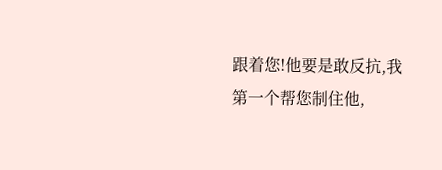跟着您!他要是敢反抗,我第一个帮您制住他,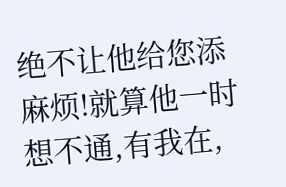绝不让他给您添麻烦!就算他一时想不通,有我在,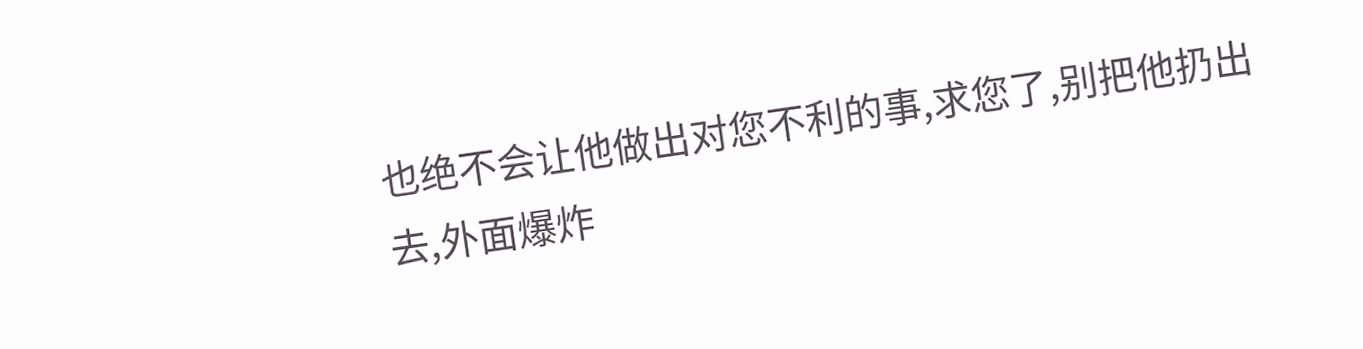也绝不会让他做出对您不利的事,求您了,别把他扔出去,外面爆炸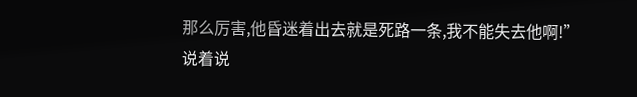那么厉害,他昏迷着出去就是死路一条,我不能失去他啊!”
说着说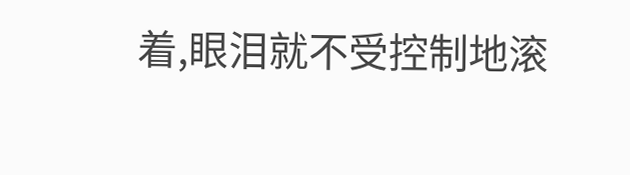着,眼泪就不受控制地滚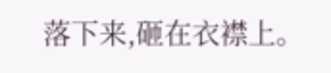落下来,砸在衣襟上。